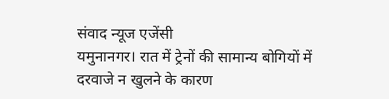संवाद न्यूज एजेंसी
यमुनानगर। रात में ट्रेनों की सामान्य बोगियों में दरवाजे न खुलने के कारण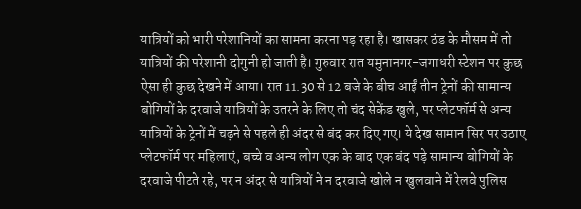यात्रियों को भारी परेशानियों का सामना करना पड़ रहा है। खासकर ठंड के मौसम में तो यात्रियों की परेशानी दोगुनी हो जाती है। गुरुवार रात यमुनानगर-जगाधरी स्टेशन पर कुछ ऐसा ही कुछ देखने में आया। रात 11.30 से 12 बजे के बीच आईं तीन ट्रेनों की सामान्य बोगियों के दरवाजे यात्रियों के उतरने के लिए तो चंद सेकेंड खुले, पर प्लेटफॉर्म से अन्य यात्रियों के ट्रेनों में चढ़ने से पहले ही अंदर से बंद कर दिए गए। ये देख सामान सिर पर उठाए प्लेटफॉर्म पर महिलाएं, बच्चे व अन्य लोग एक के बाद एक बंद पड़े सामान्य बोगियों के दरवाजे पीटते रहे, पर न अंदर से यात्रियों ने न दरवाजे खोले न खुलवाने में रेलवे पुलिस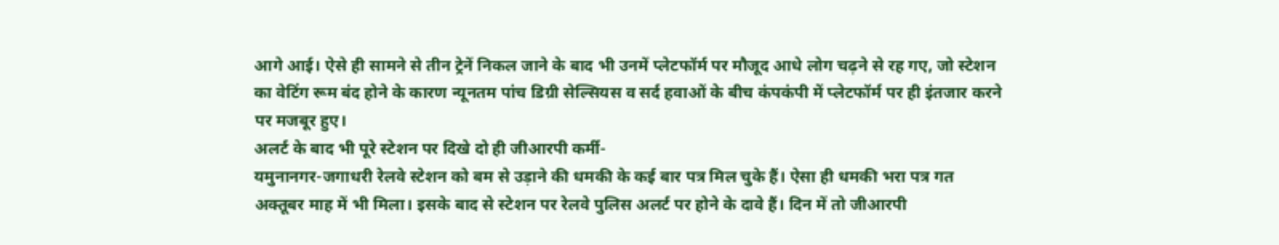आगे आई। ऐसे ही सामने से तीन ट्रेनें निकल जाने के बाद भी उनमें प्लेटफॉर्म पर मौजूद आधे लोग चढ़ने से रह गए, जो स्टेशन का वेटिंग रूम बंद होने के कारण न्यूनतम पांच डिग्री सेल्सियस व सर्द हवाओं के बीच कंपकंपी में प्लेटफॉर्म पर ही इंतजार करने पर मजबूर हुए।
अलर्ट के बाद भी पूरे स्टेशन पर दिखे दो ही जीआरपी कर्मी-
यमुनानगर-जगाधरी रेलवे स्टेशन को बम से उड़ाने की धमकी के कई बार पत्र मिल चुके हैं। ऐसा ही धमकी भरा पत्र गत अक्तूबर माह में भी मिला। इसके बाद से स्टेशन पर रेलवे पुलिस अलर्ट पर होने के दावे हैं। दिन में तो जीआरपी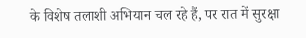के विशेष तलाशी अभियान चल रहे हैं, पर रात में सुरक्षा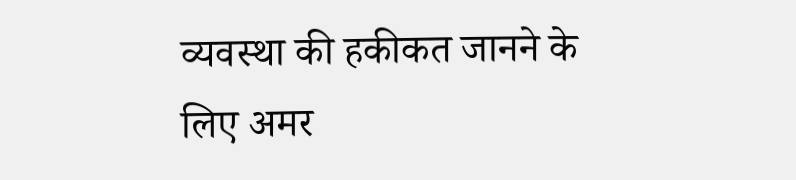व्यवस्था की हकीकत जानने के लिए अमर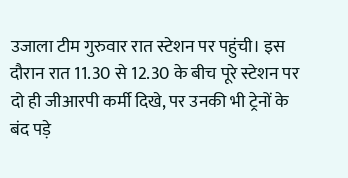उजाला टीम गुरुवार रात स्टेशन पर पहुंची। इस दौरान रात 11.30 से 12.30 के बीच पूरे स्टेशन पर दो ही जीआरपी कर्मी दिखे, पर उनकी भी ट्रेनों के बंद पड़े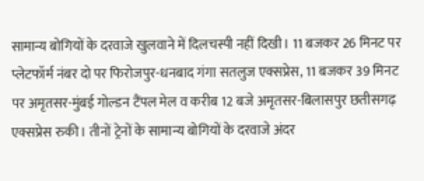सामान्य बोगियों के दरवाजे खुलवाने में दिलचस्पी नहीं दिखी। 11 बजकर 26 मिनट पर प्लेटफॉर्म नंबर दो पर फिरोजपुर-धनबाद गंगा सतलुज एक्सप्रेस, 11 बजकर 39 मिनट पर अमृतसर-मुंबई गोल्डन टैंपल मेल व करीब 12 बजे अमृतसर-बिलासपुर छतीसगढ़ एक्सप्रेस रुकी। तीनों ट्रेनों के सामान्य बोगियों के दरवाजे अंदर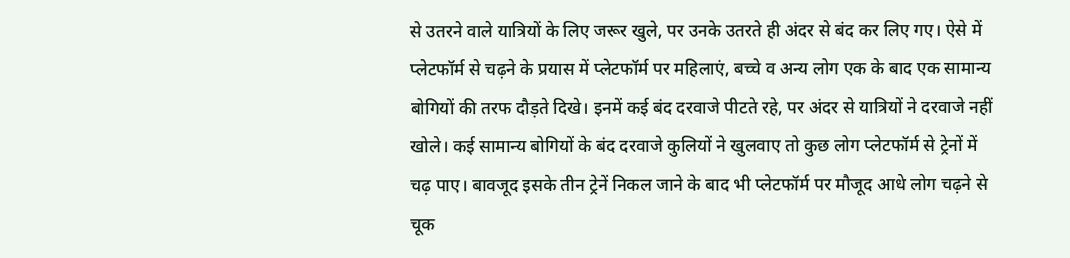से उतरने वाले यात्रियों के लिए जरूर खुले, पर उनके उतरते ही अंदर से बंद कर लिए गए। ऐसे में प्लेटफॉर्म से चढ़ने के प्रयास में प्लेटफॉर्म पर महिलाएं, बच्चे व अन्य लोग एक के बाद एक सामान्य बोगियों की तरफ दौड़ते दिखे। इनमें कई बंद दरवाजे पीटते रहे, पर अंदर से यात्रियों ने दरवाजे नहीं खोले। कई सामान्य बोगियों के बंद दरवाजे कुलियों ने खुलवाए तो कुछ लोग प्लेटफॉर्म से ट्रेनों में चढ़ पाए। बावजूद इसके तीन ट्रेनें निकल जाने के बाद भी प्लेटफॉर्म पर मौजूद आधे लोग चढ़ने से चूक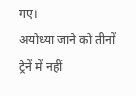गए।
अयोध्या जाने को तीनों ट्रेनें में नहीं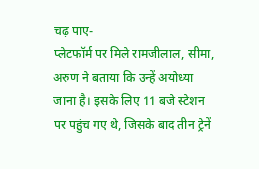चढ़ पाए-
प्लेटफॉर्म पर मिले रामजीलाल, सीमा, अरुण ने बताया कि उन्हें अयोध्या जाना है। इसके लिए 11 बजे स्टेशन पर पहुंच गए थे, जिसके बाद तीन ट्रेनें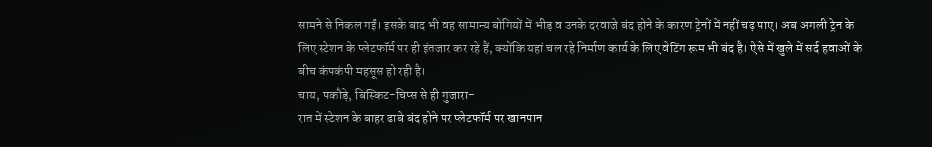सामने से निकल गईं। इसके बाद भी वह सामान्य बोगियों में भीड़ व उनके दरवाजे बंद होने के कारण ट्रेनों में नहीं चढ़ पाए। अब अगली ट्रेन के लिए स्टेशन के प्लेटफॉर्म पर ही इंतजार कर रहे हैं, क्योंकि यहां चल रहे निर्माण कार्य के लिए वेटिंग रूम भी बंद है। ऐसे में खुले में सर्द हवाओं के बीच कंपकंपी महसूस हो रही है।
चाय, पकौड़े, बिस्किट-चिप्स से ही गुजारा-
रात में स्टेशन के बाहर ढाबे बंद होने पर प्लेटफॉर्म पर खानपान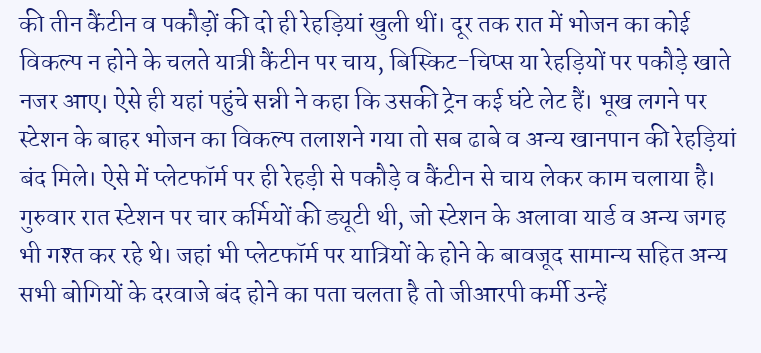की तीन कैंटीन व पकौड़ों की दो ही रेहड़ियां खुली थीं। दूर तक रात में भोजन का कोई विकल्प न होने के चलते यात्री कैंटीन पर चाय, बिस्किट-चिप्स या रेहड़ियों पर पकौड़े खाते नजर आए। ऐसे ही यहां पहुंचे सन्नी ने कहा कि उसकी ट्रेन कई घंटे लेट हैं। भूख लगने पर स्टेशन के बाहर भोजन का विकल्प तलाशने गया तो सब ढाबे व अन्य खानपान की रेहड़ियां बंद मिले। ऐसे में प्लेटफॉर्म पर ही रेहड़ी से पकौड़े व कैंटीन से चाय लेकर काम चलाया है।
गुरुवार रात स्टेशन पर चार कर्मियों की ड्यूटी थी, जो स्टेशन के अलावा यार्ड व अन्य जगह भी गश्त कर रहे थे। जहां भी प्लेटफॉर्म पर यात्रियों के होने के बावजूद सामान्य सहित अन्य सभी बोगियों के दरवाजे बंद होने का पता चलता है तो जीआरपी कर्मी उन्हें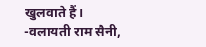खुलवाते हैं।
-वलायती राम सैनी,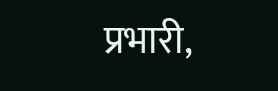प्रभारी,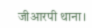जीआरपी थाना।